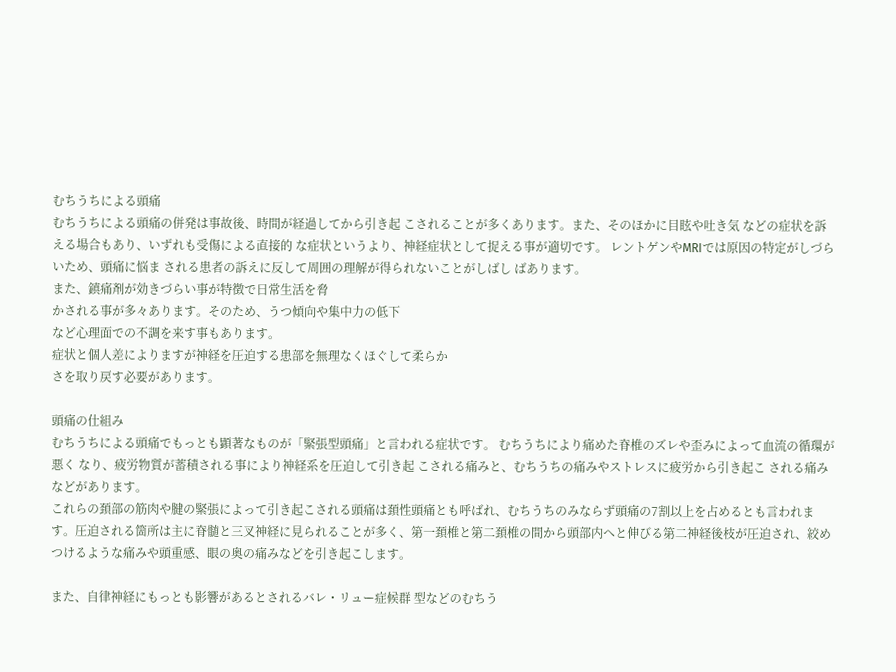むちうちによる頭痛
むちうちによる頭痛の併発は事故後、時間が経過してから引き起 こされることが多くあります。また、そのほかに目眩や吐き気 などの症状を訴える場合もあり、いずれも受傷による直接的 な症状というより、神経症状として捉える事が適切です。 レントゲンやMRIでは原因の特定がしづらいため、頭痛に悩ま される患者の訴えに反して周囲の理解が得られないことがしばし ばあります。
また、鎮痛剤が効きづらい事が特徴で日常生活を脅
かされる事が多々あります。そのため、うつ傾向や集中力の低下
など心理面での不調を来す事もあります。
症状と個人差によりますが神経を圧迫する患部を無理なくほぐして柔らか
さを取り戻す必要があります。

頭痛の仕組み
むちうちによる頭痛でもっとも顕著なものが「緊張型頭痛」と言われる症状です。 むちうちにより痛めた脊椎のズレや歪みによって血流の循環が悪く なり、疲労物質が蓄積される事により神経系を圧迫して引き起 こされる痛みと、むちうちの痛みやストレスに疲労から引き起こ される痛みなどがあります。
これらの頚部の筋肉や腱の緊張によって引き起こされる頭痛は頚性頭痛とも呼ばれ、むちうちのみならず頭痛の7割以上を占めるとも言われます。圧迫される箇所は主に脊髄と三叉神経に見られることが多く、第一頚椎と第二頚椎の間から頭部内へと伸びる第二神経後枝が圧迫され、絞めつけるような痛みや頭重感、眼の奥の痛みなどを引き起こします。

また、自律神経にもっとも影響があるとされるバレ・リュー症候群 型などのむちう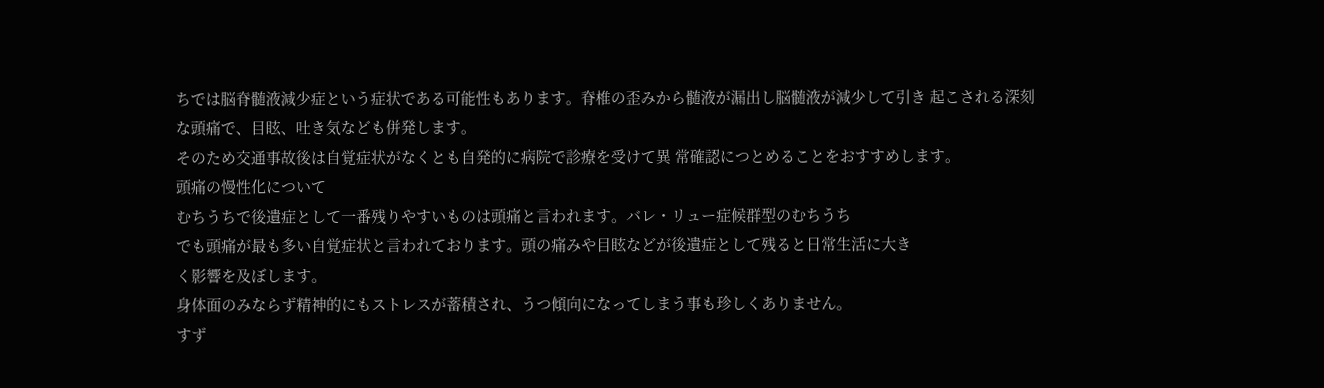ちでは脳脊髄液減少症という症状である可能性もあります。脊椎の歪みから髄液が漏出し脳髄液が減少して引き 起こされる深刻な頭痛で、目眩、吐き気なども併発します。
そのため交通事故後は自覚症状がなくとも自発的に病院で診療を受けて異 常確認につとめることをおすすめします。
頭痛の慢性化について
むちうちで後遺症として一番残りやすいものは頭痛と言われます。バレ・リュー症候群型のむちうち
でも頭痛が最も多い自覚症状と言われております。頭の痛みや目眩などが後遺症として残ると日常生活に大き
く影響を及ぼします。
身体面のみならず精神的にもストレスが蓄積され、うつ傾向になってしまう事も珍しくありません。
すず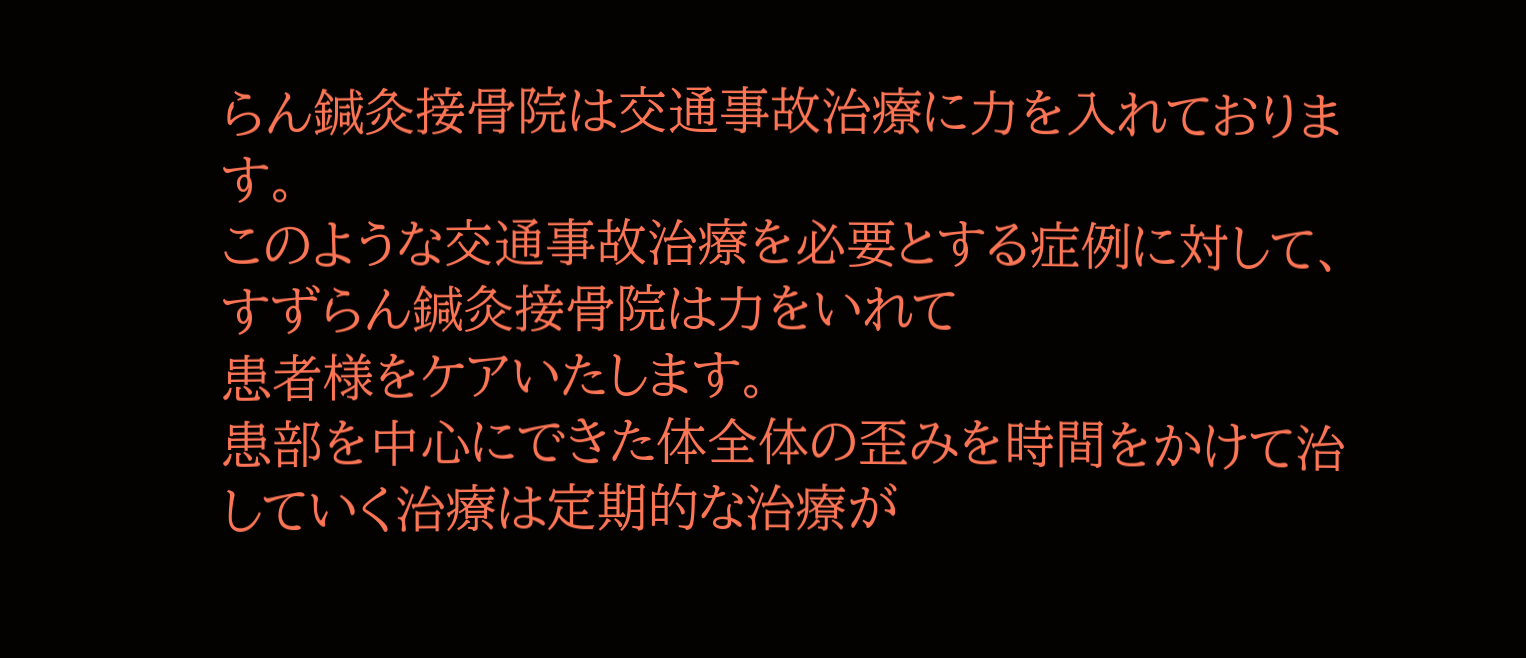らん鍼灸接骨院は交通事故治療に力を入れております。
このような交通事故治療を必要とする症例に対して、すずらん鍼灸接骨院は力をいれて
患者様をケアいたします。
患部を中心にできた体全体の歪みを時間をかけて治していく治療は定期的な治療が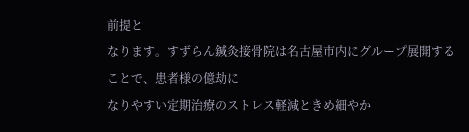前提と
なります。すずらん鍼灸接骨院は名古屋市内にグループ展開することで、患者様の億劫に
なりやすい定期治療のストレス軽減ときめ細やか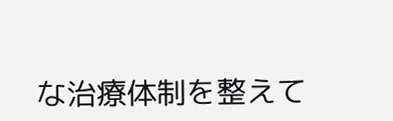な治療体制を整えて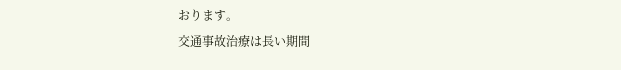おります。
交通事故治療は長い期間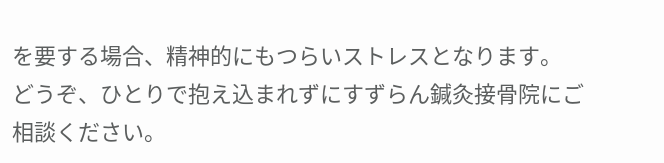を要する場合、精神的にもつらいストレスとなります。
どうぞ、ひとりで抱え込まれずにすずらん鍼灸接骨院にご相談ください。